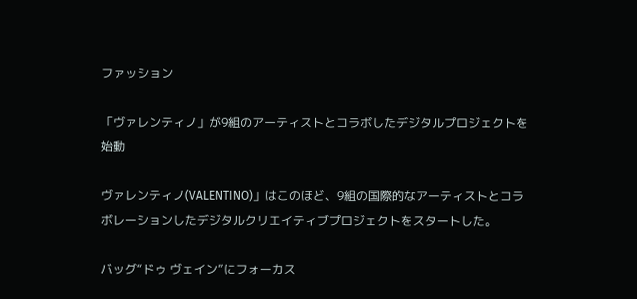ファッション

「ヴァレンティノ」が9組のアーティストとコラボしたデジタルプロジェクトを始動

ヴァレンティノ(VALENTINO)」はこのほど、9組の国際的なアーティストとコラボレーションしたデジタルクリエイティブプロジェクトをスタートした。

バッグ“ドゥ ヴェイン”にフォーカス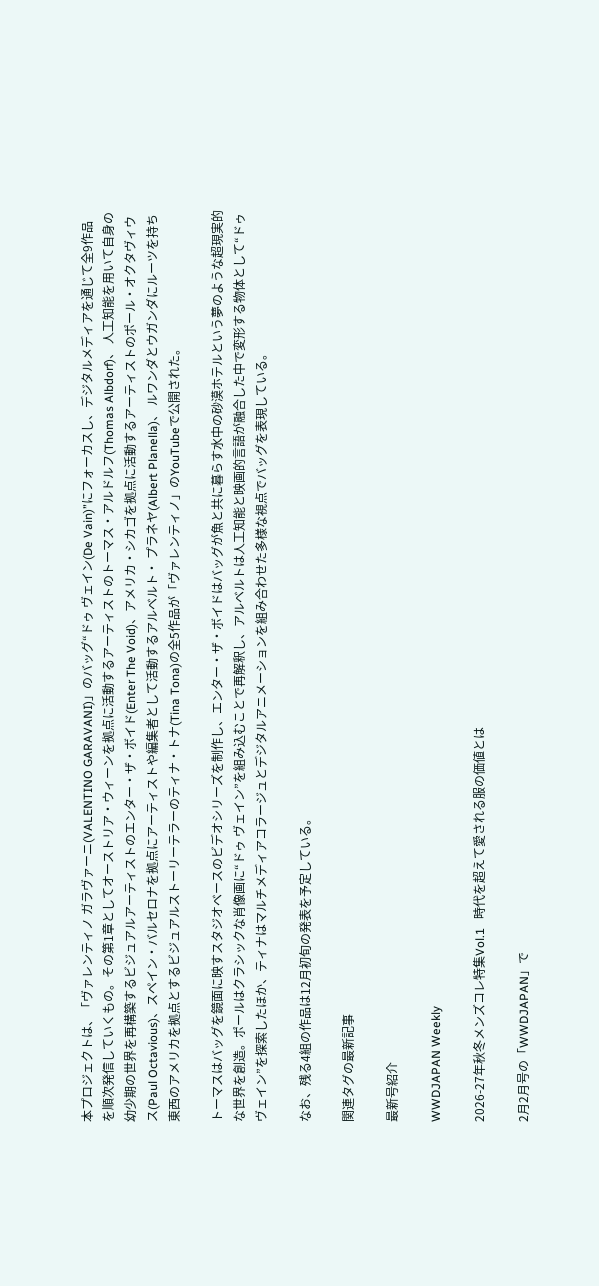本プロジェクトは、「ヴァレンティノ ガラヴァーニ(VALENTINO GARAVANI)」のバッグ“ドゥ ヴェイン(De Vain)”にフォーカスし、デジタルメディアを通じて全9作品を順次発信していくもの。その第1章としてオーストリア・ウィーンを拠点に活動するアーティストのトーマス・アルドルフ(Thomas Albdorf)、 人工知能を用いて自身の幼少期の世界を再構築するビジュアルアーティストのエンター・ザ・ボイド(Enter The Void)、アメリカ・シカゴを拠点に活動するアーティストのポール・オクタヴィウス(Paul Octavious)、スペイン・バルセロナを拠点にアーティストや編集者として活動するアルベルト・ プラネヤ(Albert Planella)、 ルワンダとウガンダにルーツを持ち東西のアメリカを拠点とするビジュアルストーリーテラーのティナ・トナ(Tina Tona)の全5作品が「ヴァレンティノ」のYouTubeで公開された。

トーマスはバッグを鏡面に映すスタジオベースのビデオシリーズを制作し、エンター・ザ・ボイドはバッグが魚と共に暮らす水中の砂漠ホテルという夢のような超現実的な世界を創造。ポールはクラシックな肖像画に“ドゥ ヴェイン”を組み込むことで再解釈し、アルベルトは人工知能と映画的言語が融合した中で変形する物体として“ドゥ ヴェイン”を探索したほか、ティナはマルチメディアコラージュとデジタルアニメーションを組み合わせた多様な視点でバッグを表現している。

なお、残る4組の作品は12月初旬の発表を予定している。

関連タグの最新記事

最新号紹介

WWDJAPAN Weekly

2026-27年秋冬メンズコレ特集Vol.1   時代を超えて愛される服の価値とは

2月2月号の「WWDJAPAN」で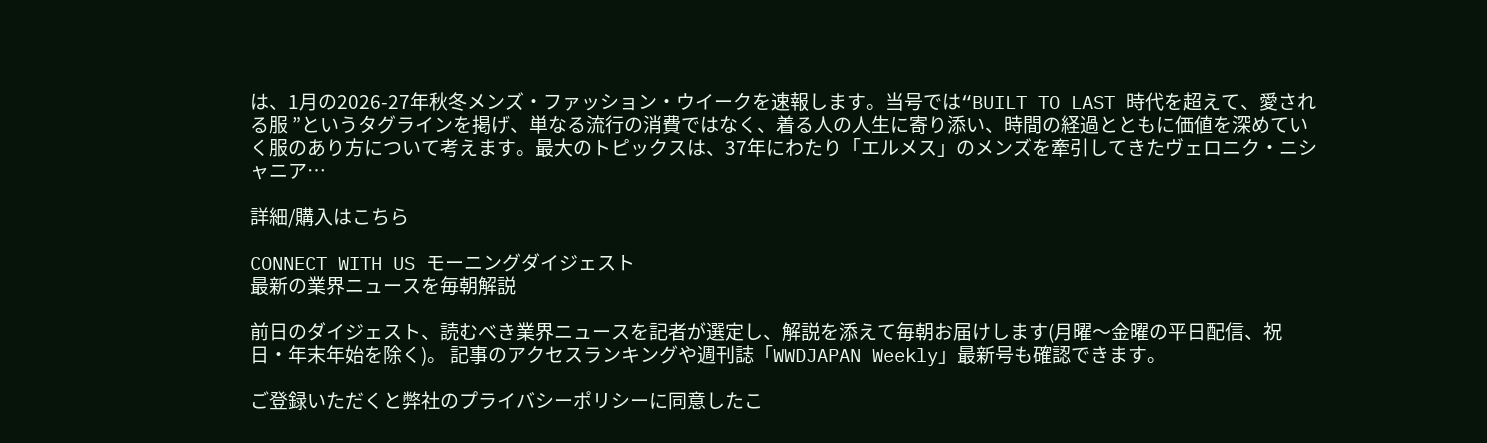は、1月の2026-27年秋冬メンズ・ファッション・ウイークを速報します。当号では“BUILT TO LAST 時代を超えて、愛される服 ”というタグラインを掲げ、単なる流行の消費ではなく、着る人の人生に寄り添い、時間の経過とともに価値を深めていく服のあり方について考えます。最大のトピックスは、37年にわたり「エルメス」のメンズを牽引してきたヴェロニク・ニシャニア…

詳細/購入はこちら

CONNECT WITH US モーニングダイジェスト
最新の業界ニュースを毎朝解説

前日のダイジェスト、読むべき業界ニュースを記者が選定し、解説を添えて毎朝お届けします(月曜〜金曜の平日配信、祝日・年末年始を除く)。 記事のアクセスランキングや週刊誌「WWDJAPAN Weekly」最新号も確認できます。

ご登録いただくと弊社のプライバシーポリシーに同意したこ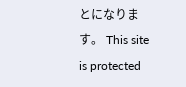とになります。 This site is protected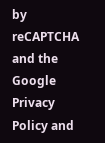by reCAPTCHA and the Google Privacy Policy and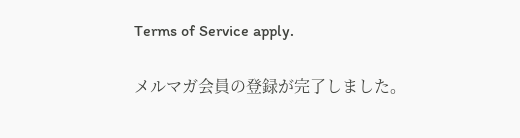Terms of Service apply.

メルマガ会員の登録が完了しました。